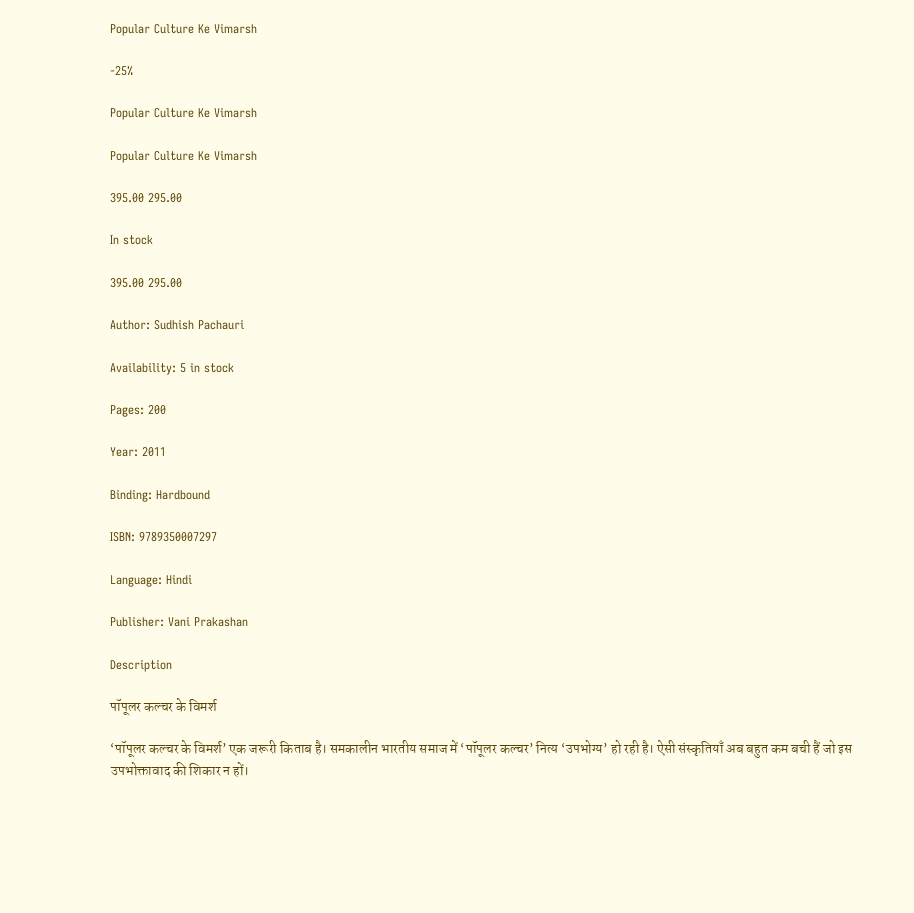Popular Culture Ke Vimarsh

-25%

Popular Culture Ke Vimarsh

Popular Culture Ke Vimarsh

395.00 295.00

In stock

395.00 295.00

Author: Sudhish Pachauri

Availability: 5 in stock

Pages: 200

Year: 2011

Binding: Hardbound

ISBN: 9789350007297

Language: Hindi

Publisher: Vani Prakashan

Description

पॉपूलर कल्चर के विमर्श

‘पॉपूलर कल्चर के विमर्श’ एक जरूरी किताब है। समकालीन भारतीय समाज में ‘पॉपूलर कल्चर’ नित्य ‘उपभोग्य’ हो रही है। ऐसी संस्कृतियाँ अब बहुत कम बची हैं जो इस उपभोक्तावाद की शिकार न हों।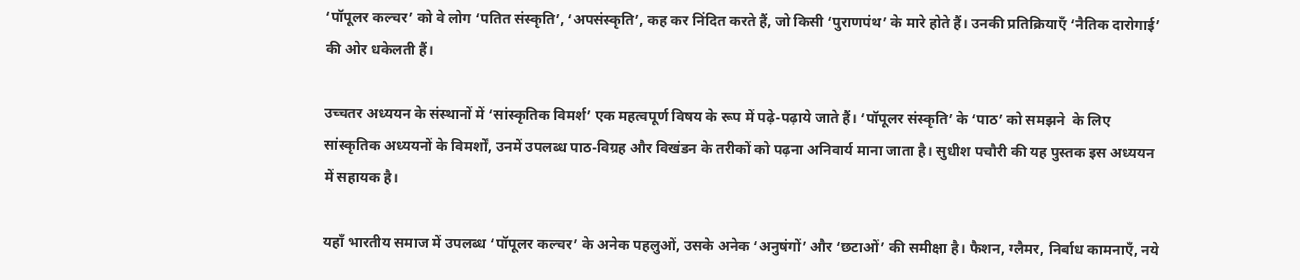‘पॉपूलर कल्चर’ को वे लोग ‘पतित संस्कृति’, ‘अपसंस्कृति’, कह कर निंदित करते हैं, जो किसी ‘पुराणपंथ’ के मारे होते हैं। उनकी प्रतिक्रियाएँ ‘नैतिक दारोगाई’ की ओर धकेलती हैं।

उच्चतर अध्ययन के संस्थानों में ‘सांस्कृतिक विमर्श’ एक महत्वपूर्ण विषय के रूप में पढ़े-पढ़ाये जाते हैं। ‘पॉपूलर संस्कृति’ के ‘पाठ’ को समझने  के लिए सांस्कृतिक अध्ययनों के विमर्शों, उनमें उपलब्ध पाठ-विग्रह और विखंडन के तरीकों को पढ़ना अनिवार्य माना जाता है। सुधीश पचौरी की यह पुस्तक इस अध्ययन में सहायक है।

यहाँ भारतीय समाज में उपलब्ध ‘पॉपूलर कल्चर’ के अनेक पहलुओं, उसके अनेक ‘अनुषंगों’ और ‘छटाओं’ की समीक्षा है। फैशन, ग्लैमर, निर्बाध कामनाएँ, नये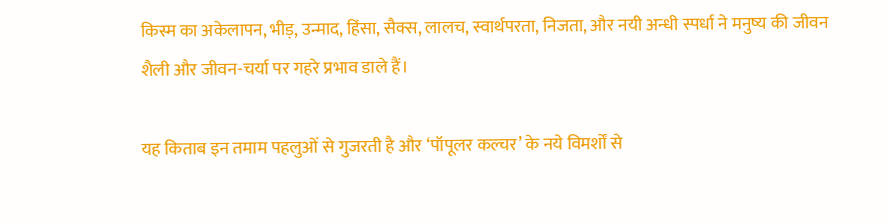किस्म का अकेलापन, भीड़, उन्माद, हिंसा, सैक्स, लालच, स्वार्थपरता, निजता, और नयी अन्धी स्पर्धा ने मनुष्य की जीवन शैली और जीवन-चर्या पर गहरे प्रभाव डाले हैं।

यह किताब इन तमाम पहलुओं से गुजरती है और ‘पॉपूलर कल्चर’ के नये विमर्शों से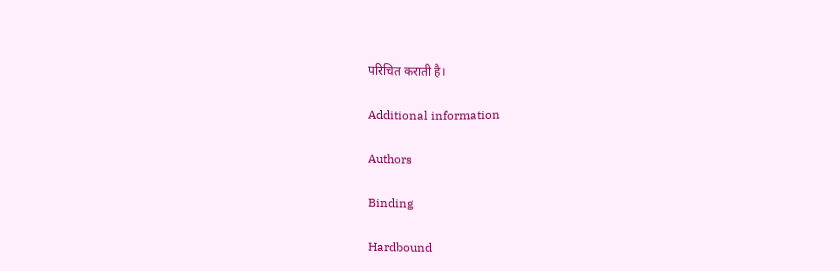परिचित कराती है।

Additional information

Authors

Binding

Hardbound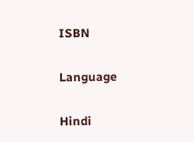ISBN

Language

Hindi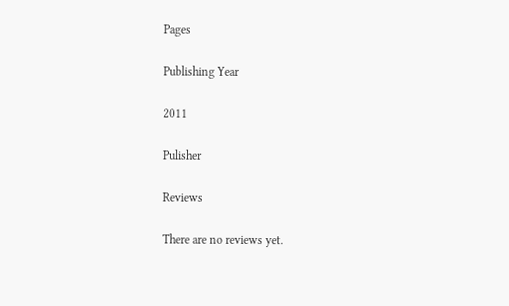Pages

Publishing Year

2011

Pulisher

Reviews

There are no reviews yet.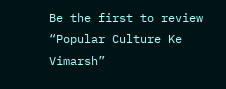Be the first to review “Popular Culture Ke Vimarsh”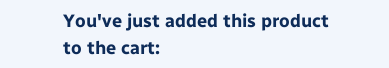You've just added this product to the cart: